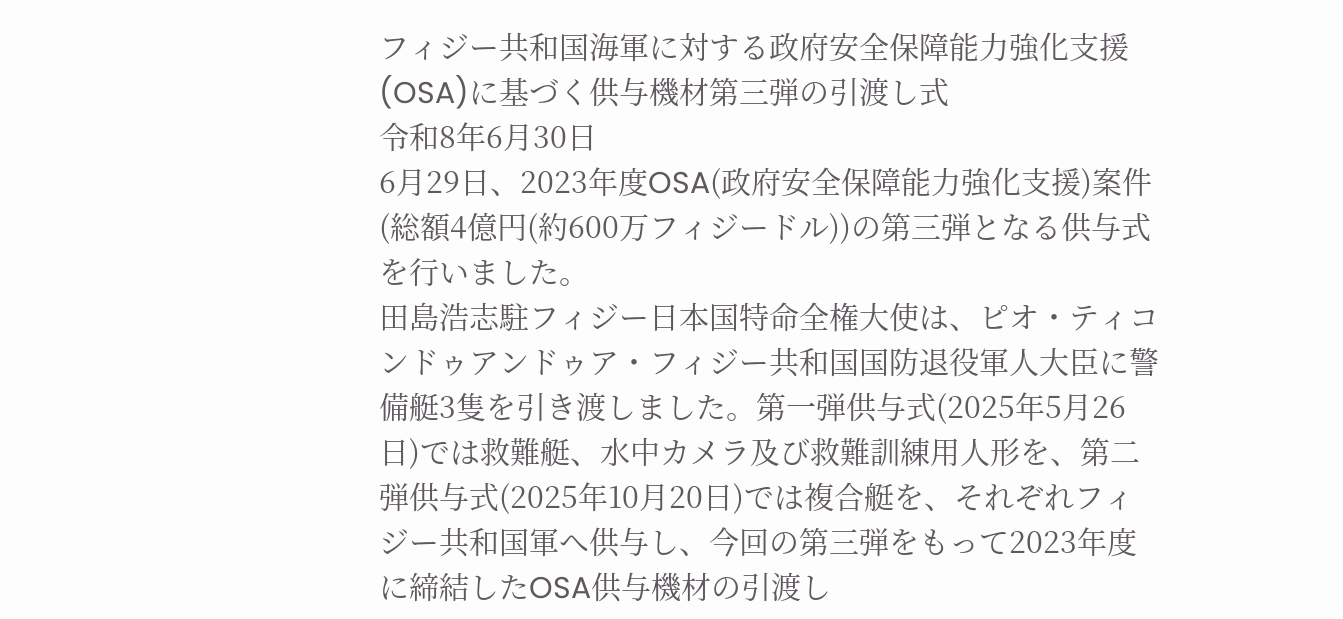フィジー共和国海軍に対する政府安全保障能力強化支援(OSA)に基づく供与機材第三弾の引渡し式
令和8年6月30日
6月29日、2023年度OSA(政府安全保障能力強化支援)案件(総額4億円(約600万フィジードル))の第三弾となる供与式を行いました。
田島浩志駐フィジー日本国特命全権大使は、ピオ・ティコンドゥアンドゥア・フィジー共和国国防退役軍人大臣に警備艇3隻を引き渡しました。第一弾供与式(2025年5月26日)では救難艇、水中カメラ及び救難訓練用人形を、第二弾供与式(2025年10月20日)では複合艇を、それぞれフィジー共和国軍へ供与し、今回の第三弾をもって2023年度に締結したOSA供与機材の引渡し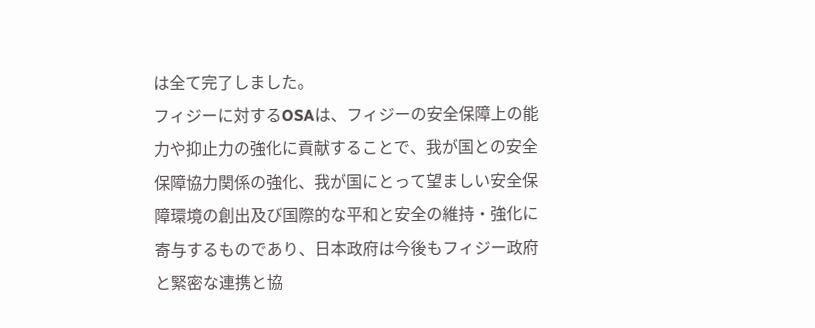は全て完了しました。
フィジーに対するOSAは、フィジーの安全保障上の能力や抑止力の強化に貢献することで、我が国との安全保障協力関係の強化、我が国にとって望ましい安全保障環境の創出及び国際的な平和と安全の維持・強化に寄与するものであり、日本政府は今後もフィジー政府と緊密な連携と協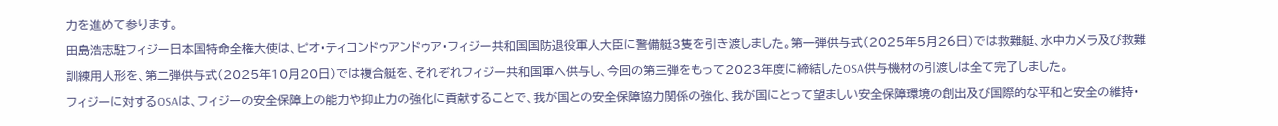力を進めて参ります。
田島浩志駐フィジー日本国特命全権大使は、ピオ・ティコンドゥアンドゥア・フィジー共和国国防退役軍人大臣に警備艇3隻を引き渡しました。第一弾供与式(2025年5月26日)では救難艇、水中カメラ及び救難訓練用人形を、第二弾供与式(2025年10月20日)では複合艇を、それぞれフィジー共和国軍へ供与し、今回の第三弾をもって2023年度に締結したOSA供与機材の引渡しは全て完了しました。
フィジーに対するOSAは、フィジーの安全保障上の能力や抑止力の強化に貢献することで、我が国との安全保障協力関係の強化、我が国にとって望ましい安全保障環境の創出及び国際的な平和と安全の維持・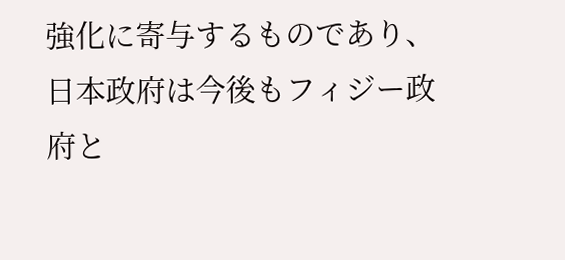強化に寄与するものであり、日本政府は今後もフィジー政府と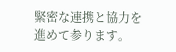緊密な連携と協力を進めて参ります。